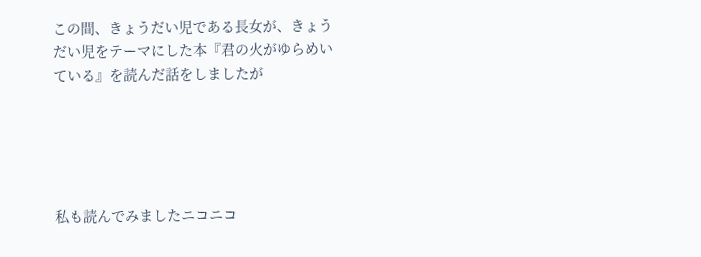この間、きょうだい児である長女が、きょうだい児をテーマにした本『君の火がゆらめいている』を読んだ話をしましたが





私も読んでみましたニコニコ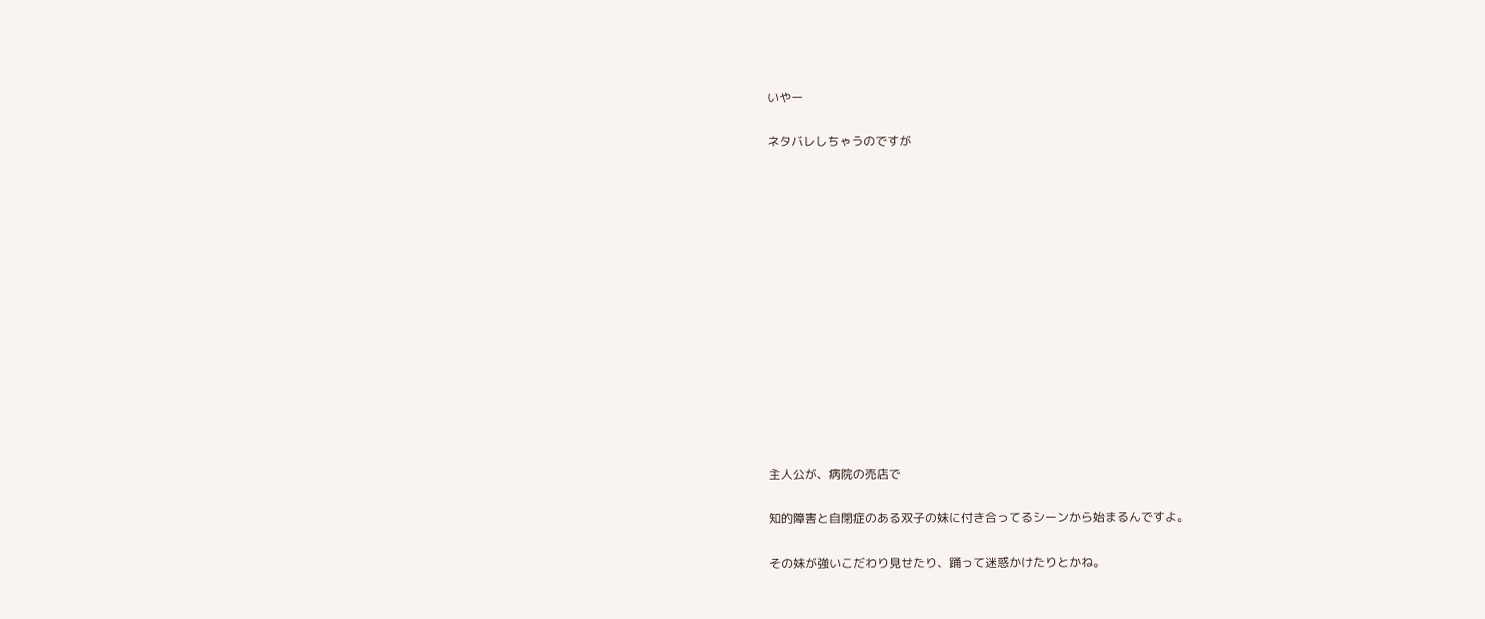いやー

ネタバレしちゃうのですが














主人公が、病院の売店で

知的障害と自閉症のある双子の妹に付き合ってるシーンから始まるんですよ。

その妹が強いこだわり見せたり、踊って迷惑かけたりとかね。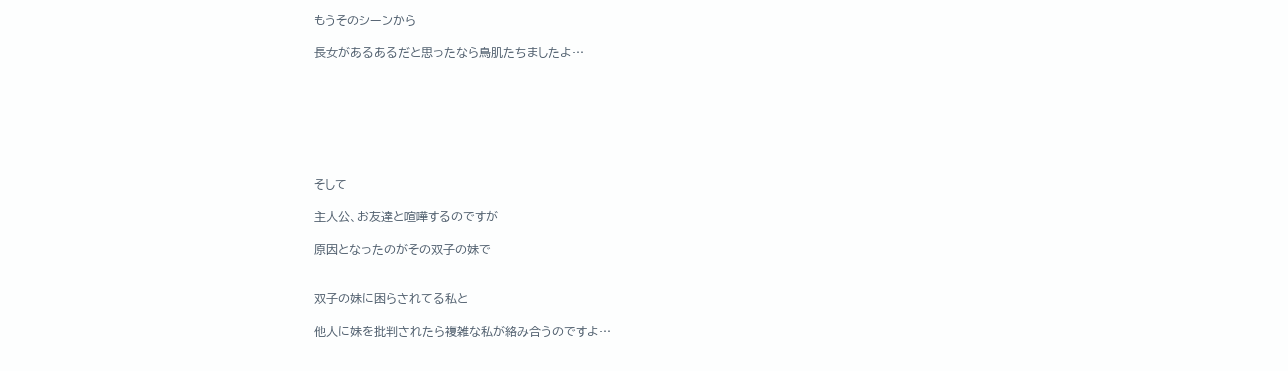もうそのシーンから

長女があるあるだと思ったなら鳥肌たちましたよ…







そして

主人公、お友達と喧嘩するのですが

原因となったのがその双子の妹で


双子の妹に困らされてる私と

他人に妹を批判されたら複雑な私が絡み合うのですよ…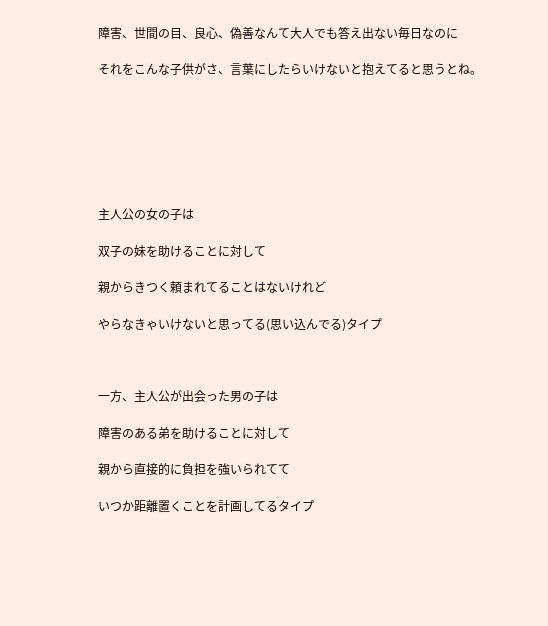障害、世間の目、良心、偽善なんて大人でも答え出ない毎日なのに

それをこんな子供がさ、言葉にしたらいけないと抱えてると思うとね。







主人公の女の子は

双子の妹を助けることに対して

親からきつく頼まれてることはないけれど

やらなきゃいけないと思ってる(思い込んでる)タイプ



一方、主人公が出会った男の子は

障害のある弟を助けることに対して

親から直接的に負担を強いられてて

いつか距離置くことを計画してるタイプ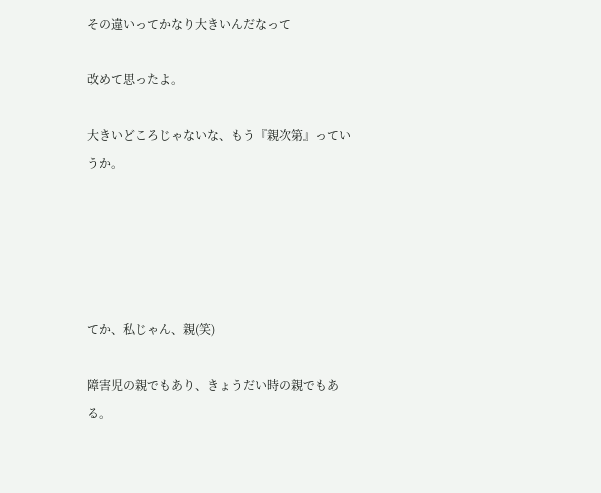その違いってかなり大きいんだなって

改めて思ったよ。

大きいどころじゃないな、もう『親次第』っていうか。





てか、私じゃん、親(笑)

障害児の親でもあり、きょうだい時の親でもある。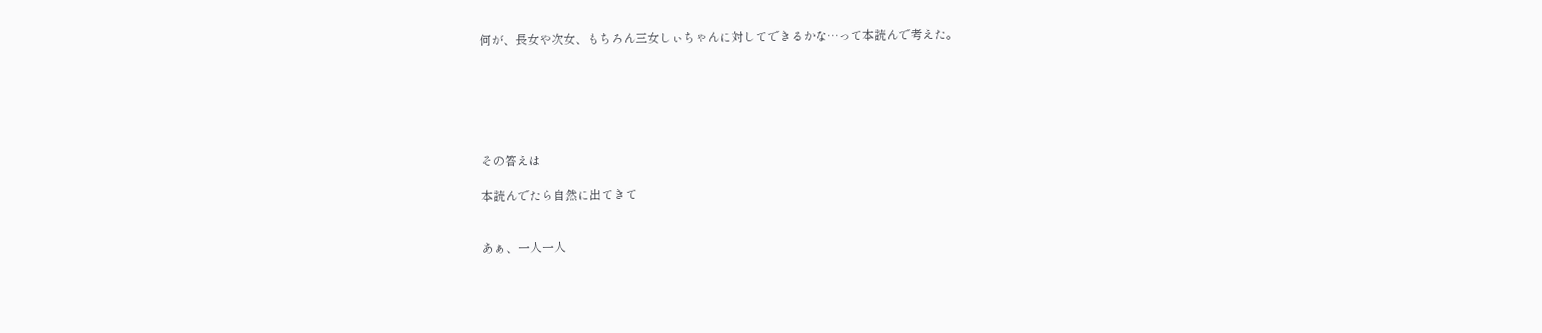何が、長女や次女、もちろん三女しぃちゃんに対してできるかな…って本読んで考えた。






その答えは

本読んでたら自然に出てきて


あぁ、一人一人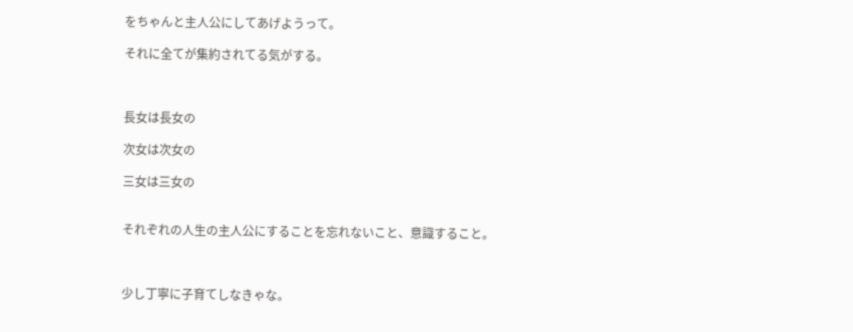をちゃんと主人公にしてあげようって。

それに全てが集約されてる気がする。



長女は長女の

次女は次女の

三女は三女の


それぞれの人生の主人公にすることを忘れないこと、意識すること。



少し丁寧に子育てしなきゃな。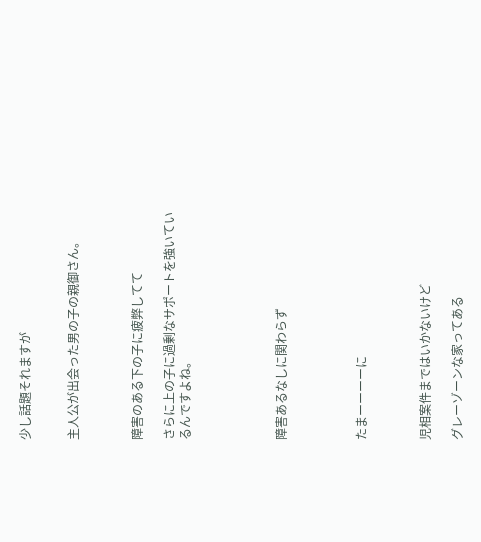少し話題それますが


主人公が出会った男の子の親御さん。



障害のある下の子に疲弊してて

さらに上の子に過剰なサポートを強いているんですよね。





障害あるなしに関わらず




たまーーーーに



児相案件まではいかないけど

グレーゾーンな家ってある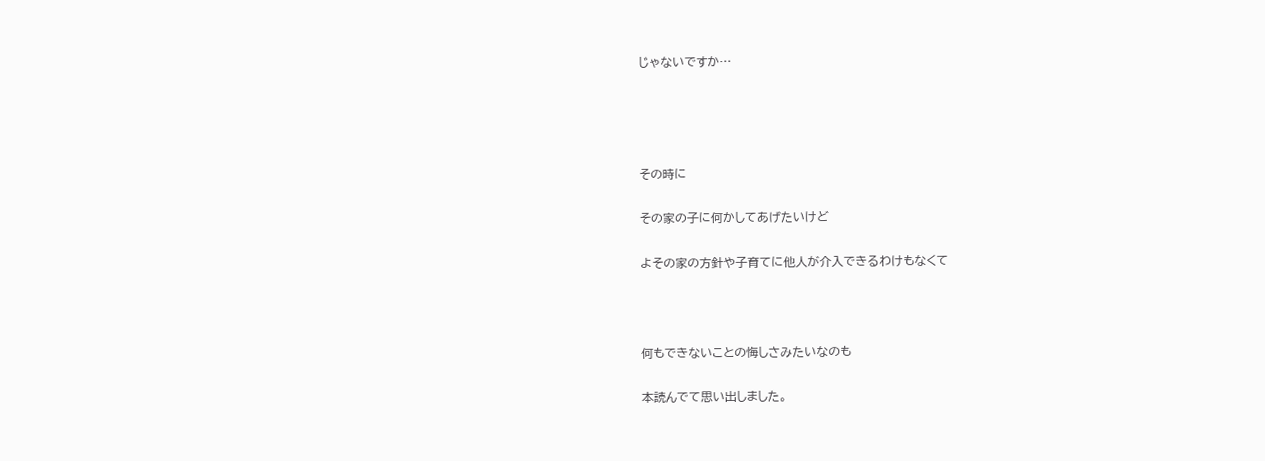じゃないですか…




その時に

その家の子に何かしてあげたいけど

よその家の方針や子育てに他人が介入できるわけもなくて



何もできないことの悔しさみたいなのも

本読んでて思い出しました。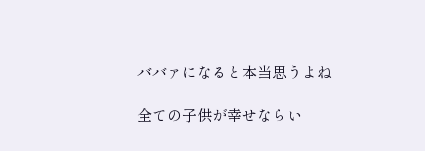ババァになると本当思うよね

全ての子供が幸せならい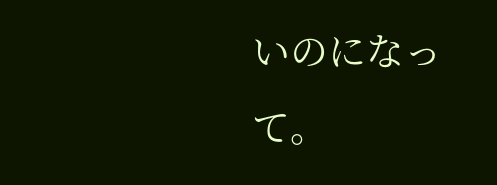いのになって。